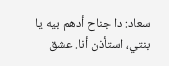سعاد: دا جناح أدهم بيه يا بنتي، استأذن أنا. عشق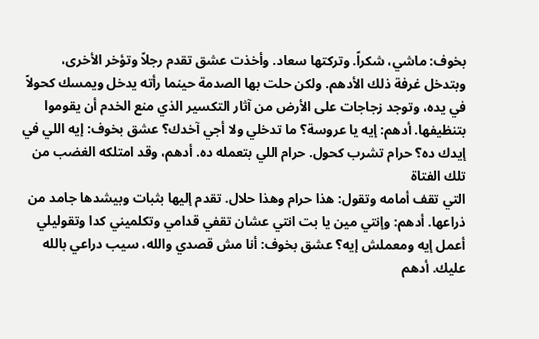بخوف: ماشي، شكراً. وتركتها سعاد. وأخذت عشق تقدم رجلاً وتؤخر الأخرى، وبتدخل غرفة ذلك الأدهم. ولكن حلت بها الصدمة حينما رأته يدخل ويمسك كحولاً في يده، وتوجد زجاجات على الأرض من آثار التكسير الذي منع الخدم أن يقوموا بتنظيفها. أدهم: إيه يا عروسة؟ ما تدخلي ولا أجي آخدك؟ عشق بخوف: إيه اللي في إيدك ده؟ حرام تشرب كحول. حرام اللي بتعمله ده. أدهم، وقد امتلكه الغضب من تلك الفتاة
التي تقف أمامه وتقول: هذا حرام وهذا حلال. تقدم إليها بثبات وبيشدها جامد من ذراعها. أدهم: وإنتي مين يا بت انتي عشان تقفي قدامي وتكلميني كدا وتقوليلي أعمل إيه ومعملش إيه؟ عشق بخوف: أنا مش قصدي والله، سيب دراعي بالله عليك. أدهم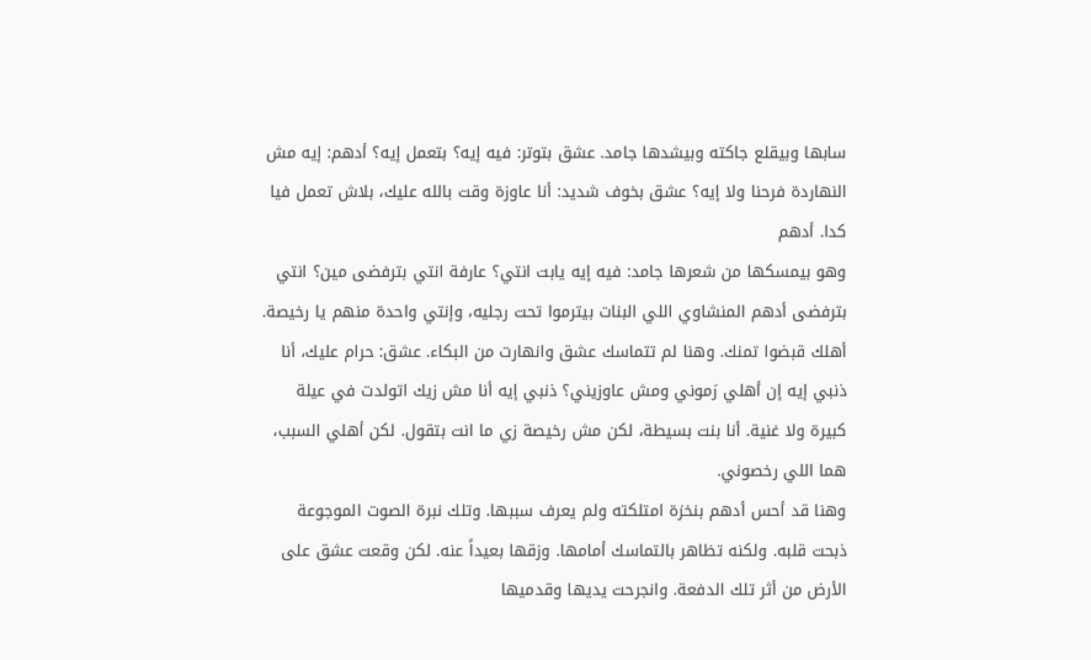سابها وبيقلع جاكته وبيشدها جامد. عشق بتوتر: فيه إيه؟ بتعمل إيه؟ أدهم: إيه مش النهاردة فرحنا ولا إيه؟ عشق بخوف شديد: أنا عاوزة وقت بالله عليك، بلاش تعمل فيا كدا. أدهم
وهو بيمسكها من شعرها جامد: فيه إيه يابت انتي؟ عارفة انتي بترفضى مين؟ انتي بترفضى أدهم المنشاوي اللي البنات بيترموا تحت رجليه، وإنتي واحدة منهم يا رخيصة. أهلك قبضوا تمنك. وهنا لم تتماسك عشق وانهارت من البكاء. عشق: حرام عليك، أنا ذنبي إيه إن أهلي رَموني ومش عاوزيني؟ ذنبي إيه أنا مش زيك اتولدت في عيلة كبيرة ولا غنية. أنا بنت بسيطة، لكن مش رخيصة زي ما انت بتقول. لكن أهلي السبب، هما اللي رخصوني.
وهنا قد أحس أدهم بنخزة امتلكته ولم يعرف سببها. وتلك نبرة الصوت الموجوعة ذبحت قلبه. ولكنه تظاهر بالتماسك أمامها. وزقها بعيداً عنه. لكن وقعت عشق على الأرض من أثر تلك الدفعة. وانجرحت يديها وقدميها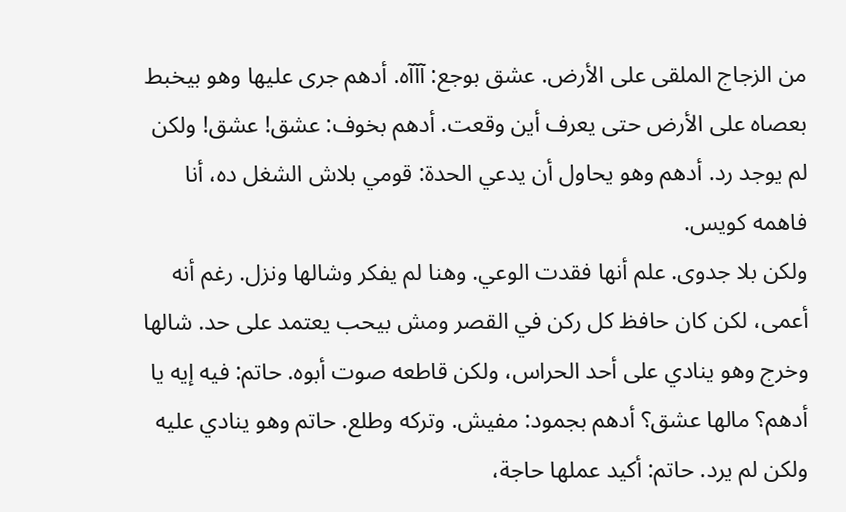من الزجاج الملقى على الأرض. عشق بوجع: آآآه. أدهم جرى عليها وهو بيخبط بعصاه على الأرض حتى يعرف أين وقعت. أدهم بخوف: عشق! عشق! ولكن لم يوجد رد. أدهم وهو يحاول أن يدعي الحدة: قومي بلاش الشغل ده، أنا فاهمه كويس.
ولكن بلا جدوى. علم أنها فقدت الوعي. وهنا لم يفكر وشالها ونزل. رغم أنه أعمى، لكن كان حافظ كل ركن في القصر ومش بيحب يعتمد على حد. شالها وخرج وهو ينادي على أحد الحراس، ولكن قاطعه صوت أبوه. حاتم: فيه إيه يا أدهم؟ مالها عشق؟ أدهم بجمود: مفيش. وتركه وطلع. حاتم وهو ينادي عليه ولكن لم يرد. حاتم: أكيد عملها حاجة،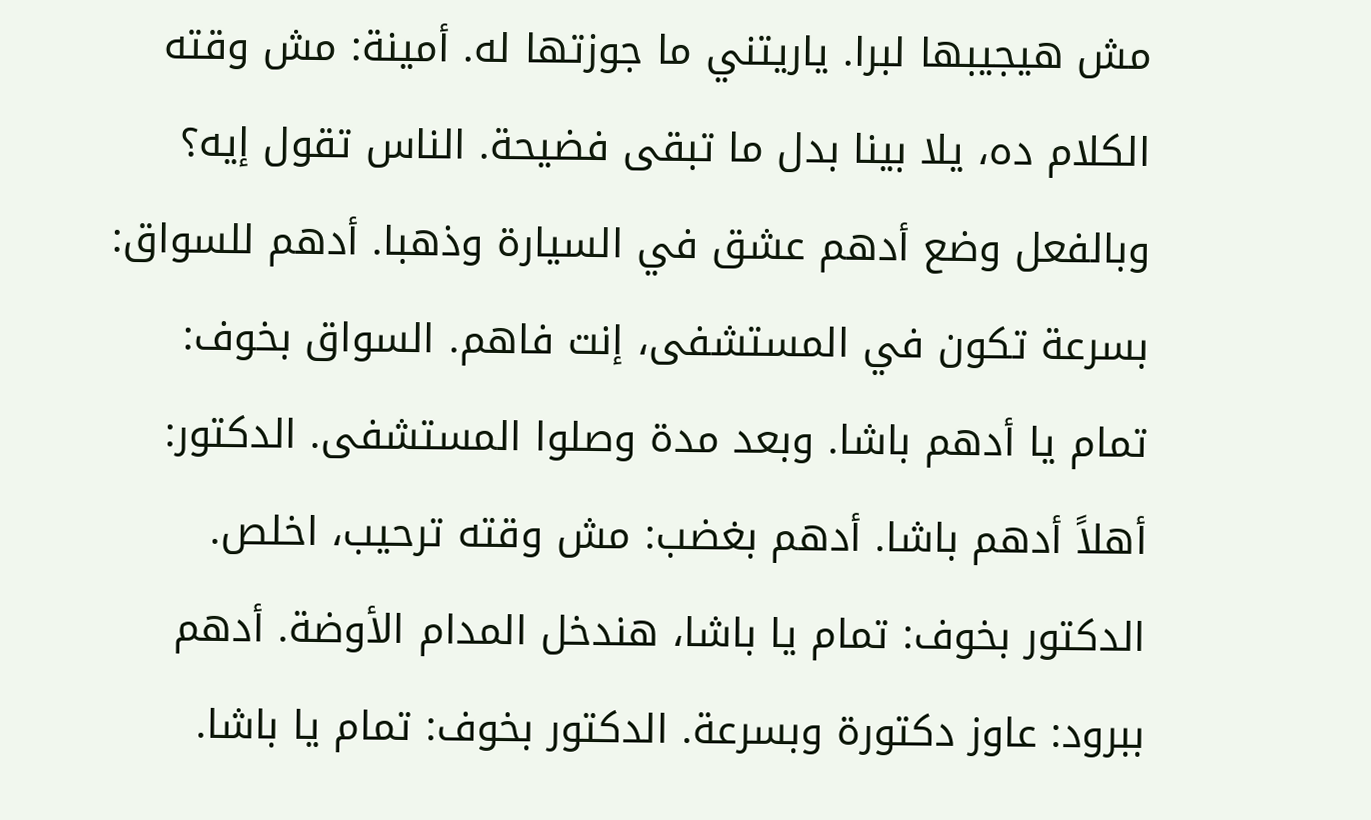مش هيجيبها لبرا. ياريتني ما جوزتها له. أمينة: مش وقته الكلام ده، يلا بينا بدل ما تبقى فضيحة. الناس تقول إيه؟
وبالفعل وضع أدهم عشق في السيارة وذهبا. أدهم للسواق: بسرعة تكون في المستشفى، إنت فاهم. السواق بخوف: تمام يا أدهم باشا. وبعد مدة وصلوا المستشفى. الدكتور: أهلاً أدهم باشا. أدهم بغضب: مش وقته ترحيب، اخلص. الدكتور بخوف: تمام يا باشا، هندخل المدام الأوضة. أدهم ببرود: عاوز دكتورة وبسرعة. الدكتور بخوف: تمام يا باشا.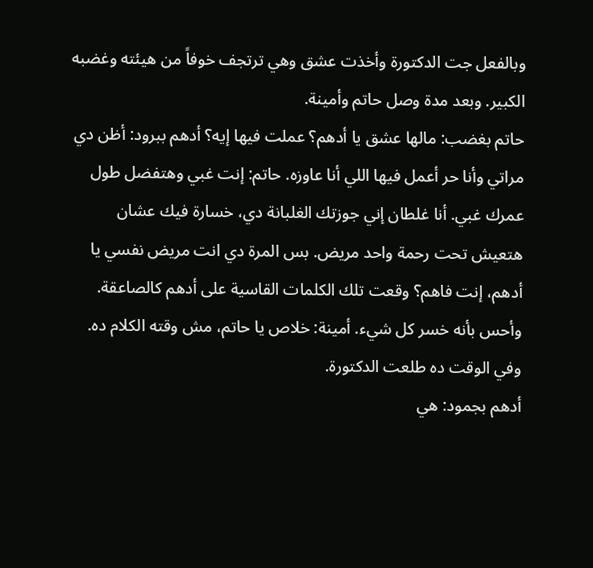وبالفعل جت الدكتورة وأخذت عشق وهي ترتجف خوفاً من هيئته وغضبه الكبير. وبعد مدة وصل حاتم وأمينة.
حاتم بغضب: مالها عشق يا أدهم؟ عملت فيها إيه؟ أدهم ببرود: أظن دي مراتي وأنا حر أعمل فيها اللي أنا عاوزه. حاتم: إنت غبي وهتفضل طول عمرك غبي. أنا غلطان إني جوزتك الغلبانة دي، خسارة فيك عشان هتعيش تحت رحمة واحد مريض. بس المرة دي انت مريض نفسي يا أدهم، إنت فاهم؟ وقعت تلك الكلمات القاسية على أدهم كالصاعقة. وأحس بأنه خسر كل شيء. أمينة: خلاص يا حاتم، مش وقته الكلام ده. وفي الوقت ده طلعت الدكتورة.
أدهم بجمود: هي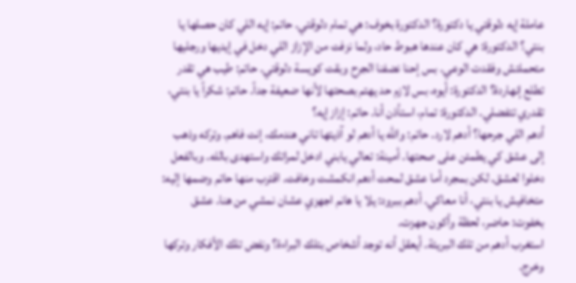عاملة إيه دلوقتي يا دكتورة؟ الدكتورة بخوف: هي تمام دلوقتي. حاتم: إيه اللي كان حصلها يا بنتي؟ الدكتورة: هي كان عندها هبوط حاد، ولما نزفت من الإزاز اللي دخل في إيديها ورجليها متحملتش وفقدت الوعي. بس إحنا نضفنا الجرح وبقت كويسة دلوقتي. حاتم: طيب هي تقدر تطلع إنهاردة؟ الدكتورة: أيوه، بس لازم حد يهتم بصحتها لأنها ضعيفة جداً. حاتم: شكراً يا بنتي، تقدري تتفضلي. الدكتورة: تمام، استأذن أنا. حاتم: إزاز إيه؟
أدهم اللي جرحها؟ أدهم لارد. حاتم: والله يا أدهم لو آذيتها تاني هندمك، إنت فاهم. وتركه وذهب إلى عشق كي يطمئن على صحتها. أمينة: تعالي يابني ادخل لمراتك واستهدى بالله. وبالفعل دخلوا لعشق. لكن بمجرد أما عشق لمحت أدهم انكمشت وخافت. اقترب منها حاتم وضمها إليه: متخافيش يا بنتي، أنا معاكي. أدهم ببرود: يلا يا هانم اجهزي عشان نمشي من هنا. عشق بخفوت: حاضر، لحظة وأكون جهزت.
استغرب أدهم من تلك البريئة. أيعقل أنه توجد أشخاص بتلك البراءة؟ ونفض تلك الأفكار وتركها وخرج.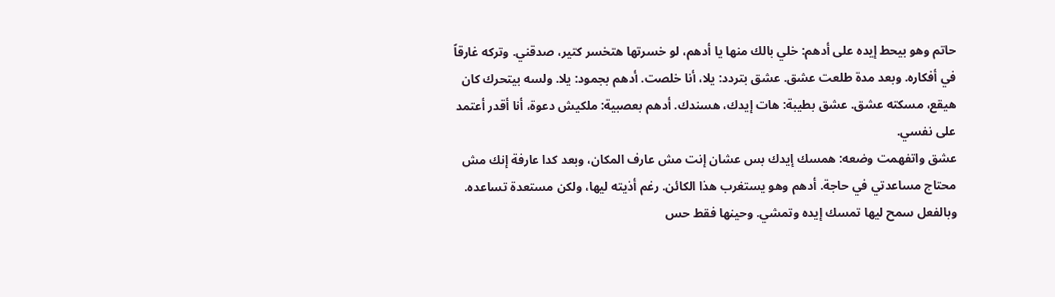حاتم وهو بيحط إيده على أدهم: خلي بالك منها يا أدهم، لو خسرتها هتخسر كتير، صدقني. وتركه غارقاً في أفكاره. وبعد مدة طلعت عشق. عشق بتردد: يلا، أنا خلصت. أدهم بجمود: يلا. ولسه بيتحرك كان هيقع، مسكته عشق. عشق بطيبة: هات إيدك، هسندك. أدهم بعصبية: ملكيش دعوة، أنا أقدر أعتمد على نفسي.
عشق واتفهمت وضعه: همسك إيدك بس عشان إنت مش عارف المكان، وبعد كدا عارفة إنك مش محتاج مساعدتي في حاجة. أدهم وهو يستغرب هذا الكائن. رغم أذيته ليها، ولكن مستعدة تساعده. وبالفعل سمح ليها تمسك إيده وتمشي. وحينها فقط حس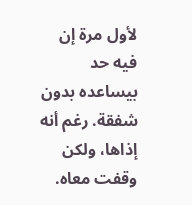لأول مرة إن فيه حد بيساعده بدون شفقة. رغم أنه إذاها، ولكن وقفت معاه.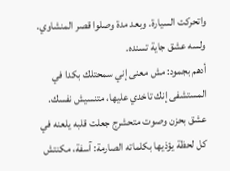واتحركت السيارة. وبعد مدة وصلوا قصر المنشاوي. ولسه عشق جاية تسنده.
أدهم بجمود: مش معنى إني سمحتلك بكدا في المستشفى إنك تاخدي عليها، متنسيش نفسك. عشق بحزن وصوت متحشرج جعلت قلبه يلعنه في كل لحظة يؤذيها بكلماته الصارمة: آسفة، مكنتش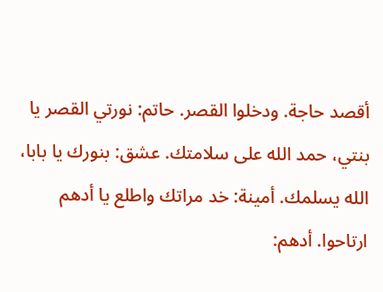أقصد حاجة. ودخلوا القصر. حاتم: نورتي القصر يا بنتي، حمد الله على سلامتك. عشق: بنورك يا بابا، الله يسلمك. أمينة: خد مراتك واطلع يا أدهم ارتاحوا. أدهم: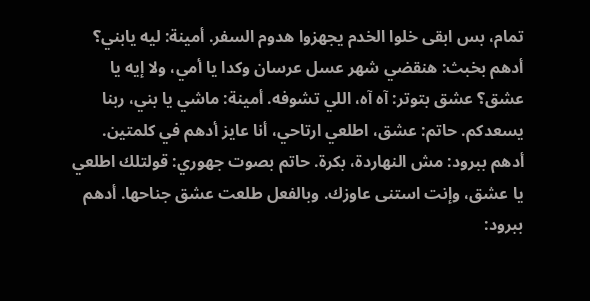تمام، بس ابقى خلوا الخدم يجهزوا هدوم السفر. أمينة: ليه يابني؟
أدهم بخبث: هنقضي شهر عسل عرسان وكدا يا أمي، ولا إيه يا عشق؟ عشق بتوتر: آه آه، اللي تشوفه. أمينة: ماشي يا بني، ربنا يسعدكم. حاتم: عشق، اطلعي ارتاحي، أنا عايز أدهم في كلمتين. أدهم ببرود: مش النهاردة، بكرة. حاتم بصوت جهوري: قولتلك اطلعي يا عشق، وإنت استنى عاوزك. وبالفعل طلعت عشق جناحها. أدهم ببرود: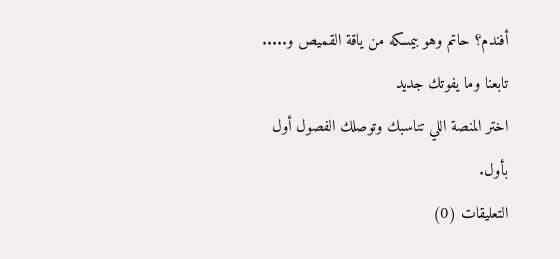أفندم؟ حاتم وهو بيمسكه من ياقة القميص و.....
تابعنا وما يفوتك جديد
اختر المنصة اللي تناسبك وتوصلك الفصول أول بأول.
التعليقات (0)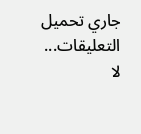جاري تحميل التعليقات...
لا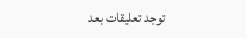توجد تعليقات بعد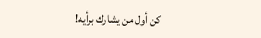كن أول من يشارك برأيه!